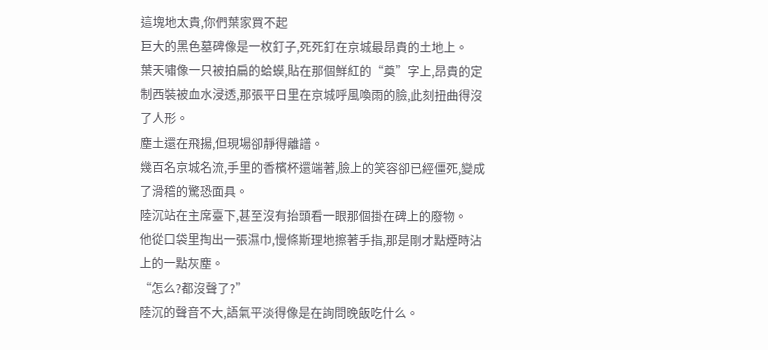這塊地太貴,你們葉家買不起
巨大的黑色墓碑像是一枚釘子,死死釘在京城最昂貴的土地上。
葉天嘯像一只被拍扁的蛤蟆,貼在那個鮮紅的“奠”字上,昂貴的定制西裝被血水浸透,那張平日里在京城呼風喚雨的臉,此刻扭曲得沒了人形。
塵土還在飛揚,但現場卻靜得離譜。
幾百名京城名流,手里的香檳杯還端著,臉上的笑容卻已經僵死,變成了滑稽的驚恐面具。
陸沉站在主席臺下,甚至沒有抬頭看一眼那個掛在碑上的廢物。
他從口袋里掏出一張濕巾,慢條斯理地擦著手指,那是剛才點煙時沾上的一點灰塵。
“怎么?都沒聲了?”
陸沉的聲音不大,語氣平淡得像是在詢問晚飯吃什么。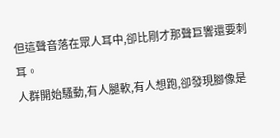但這聲音落在眾人耳中,卻比剛才那聲巨響還要刺耳。
人群開始騷動,有人腿軟,有人想跑,卻發現腳像是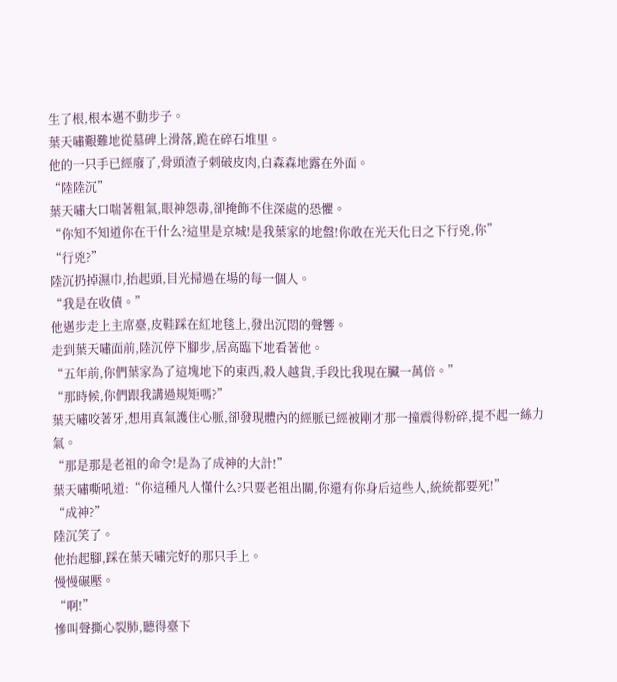生了根,根本邁不動步子。
葉天嘯艱難地從墓碑上滑落,跪在碎石堆里。
他的一只手已經廢了,骨頭渣子刺破皮肉,白森森地露在外面。
“陸陸沉”
葉天嘯大口喘著粗氣,眼神怨毒,卻掩飾不住深處的恐懼。
“你知不知道你在干什么?這里是京城!是我葉家的地盤!你敢在光天化日之下行兇,你”
“行兇?”
陸沉扔掉濕巾,抬起頭,目光掃過在場的每一個人。
“我是在收債。”
他邁步走上主席臺,皮鞋踩在紅地毯上,發出沉悶的聲響。
走到葉天嘯面前,陸沉停下腳步,居高臨下地看著他。
“五年前,你們葉家為了這塊地下的東西,殺人越貨,手段比我現在臟一萬倍。”
“那時候,你們跟我講過規矩嗎?”
葉天嘯咬著牙,想用真氣護住心脈,卻發現體內的經脈已經被剛才那一撞震得粉碎,提不起一絲力氣。
“那是那是老祖的命令!是為了成神的大計!”
葉天嘯嘶吼道:“你這種凡人懂什么?只要老祖出關,你還有你身后這些人,統統都要死!”
“成神?”
陸沉笑了。
他抬起腳,踩在葉天嘯完好的那只手上。
慢慢碾壓。
“啊!”
慘叫聲撕心裂肺,聽得臺下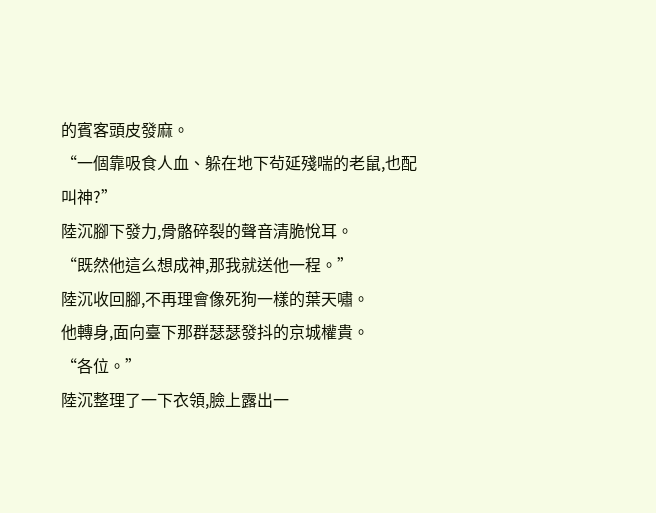的賓客頭皮發麻。
“一個靠吸食人血、躲在地下茍延殘喘的老鼠,也配叫神?”
陸沉腳下發力,骨骼碎裂的聲音清脆悅耳。
“既然他這么想成神,那我就送他一程。”
陸沉收回腳,不再理會像死狗一樣的葉天嘯。
他轉身,面向臺下那群瑟瑟發抖的京城權貴。
“各位。”
陸沉整理了一下衣領,臉上露出一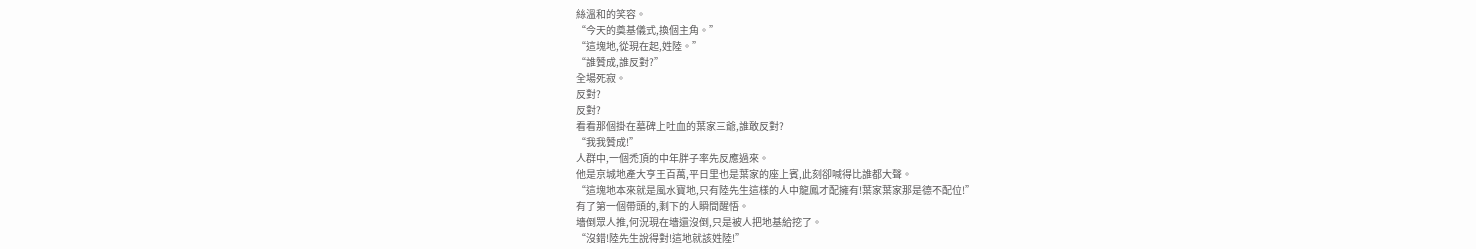絲溫和的笑容。
“今天的奠基儀式,換個主角。”
“這塊地,從現在起,姓陸。”
“誰贊成,誰反對?”
全場死寂。
反對?
反對?
看看那個掛在墓碑上吐血的葉家三爺,誰敢反對?
“我我贊成!”
人群中,一個禿頂的中年胖子率先反應過來。
他是京城地產大亨王百萬,平日里也是葉家的座上賓,此刻卻喊得比誰都大聲。
“這塊地本來就是風水寶地,只有陸先生這樣的人中龍鳳才配擁有!葉家葉家那是德不配位!”
有了第一個帶頭的,剩下的人瞬間醒悟。
墻倒眾人推,何況現在墻還沒倒,只是被人把地基給挖了。
“沒錯!陸先生說得對!這地就該姓陸!”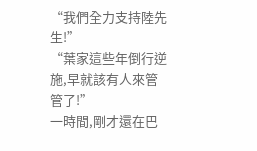“我們全力支持陸先生!”
“葉家這些年倒行逆施,早就該有人來管管了!”
一時間,剛才還在巴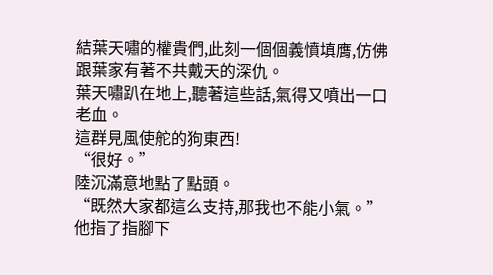結葉天嘯的權貴們,此刻一個個義憤填膺,仿佛跟葉家有著不共戴天的深仇。
葉天嘯趴在地上,聽著這些話,氣得又噴出一口老血。
這群見風使舵的狗東西!
“很好。”
陸沉滿意地點了點頭。
“既然大家都這么支持,那我也不能小氣。”
他指了指腳下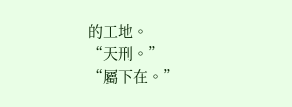的工地。
“天刑。”
“屬下在。”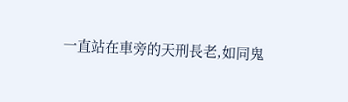一直站在車旁的天刑長老,如同鬼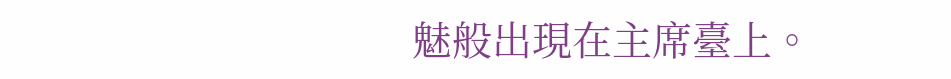魅般出現在主席臺上。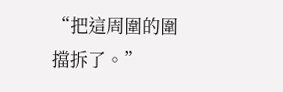“把這周圍的圍擋拆了。”